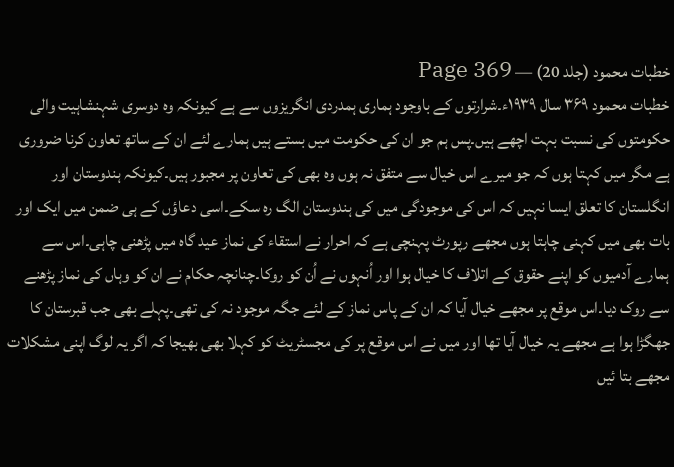خطبات محمود (جلد 20) — Page 369
خطبات محمود ۳۶۹ سال ۱۹۳۹ء۔شرارتوں کے باوجود ہماری ہمدردی انگریزوں سے ہے کیونکہ وہ دوسری شہنشاہیت والی حکومتوں کی نسبت بہت اچھے ہیں۔پس ہم جو ان کی حکومت میں بستے ہیں ہمارے لئے ان کے ساتھ تعاون کرنا ضروری ہے مگر میں کہتا ہوں کہ جو میرے اس خیال سے متفق نہ ہوں وہ بھی کی تعاون پر مجبور ہیں۔کیونکہ ہندوستان اور انگلستان کا تعلق ایسا نہیں کہ اس کی موجودگی میں کی ہندوستان الگ رہ سکے۔اسی دعاؤں کے ہی ضمن میں ایک اور بات بھی میں کہنی چاہتا ہوں مجھے رپورٹ پہنچی ہے کہ احرار نے استقاء کی نماز عید گاہ میں پڑھنی چاہی۔اس سے ہمارے آدمیوں کو اپنے حقوق کے اتلاف کا خیال ہوا اور اُنہوں نے اُن کو روکا۔چنانچہ حکام نے ان کو وہاں کی نماز پڑھنے سے روک دیا۔اس موقع پر مجھے خیال آیا کہ ان کے پاس نماز کے لئے جگہ موجود نہ کی تھی۔پہلے بھی جب قبرستان کا جھگڑا ہوا ہے مجھے یہ خیال آیا تھا اور میں نے اس موقع پر کی مجسٹریٹ کو کہلا بھی بھیجا کہ اگر یہ لوگ اپنی مشکلات مجھے بتا ئیں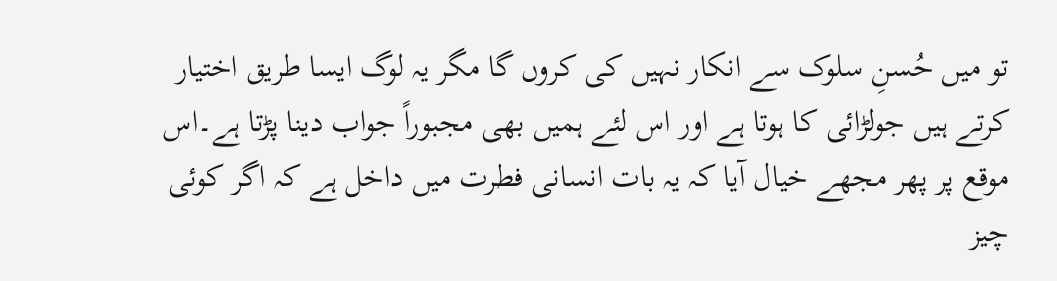تو میں حُسنِ سلوک سے انکار نہیں کی کروں گا مگر یہ لوگ ایسا طریق اختیار کرتے ہیں جولڑائی کا ہوتا ہے اور اس لئے ہمیں بھی مجبوراً جواب دینا پڑتا ہے۔اس موقع پر پھر مجھے خیال آیا کہ یہ بات انسانی فطرت میں داخل ہے کہ اگر کوئی چیز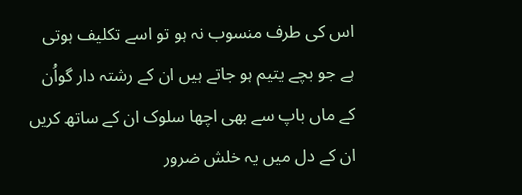اس کی طرف منسوب نہ ہو تو اسے تکلیف ہوتی ہے جو بچے یتیم ہو جاتے ہیں ان کے رشتہ دار گواُن کے ماں باپ سے بھی اچھا سلوک ان کے ساتھ کریں ان کے دل میں یہ خلش ضرور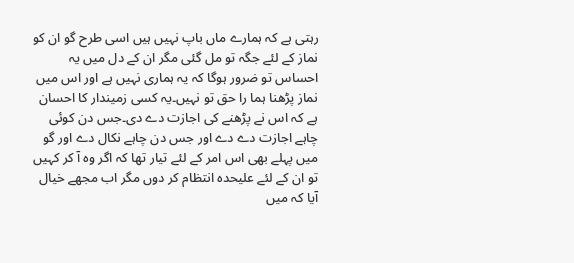رہتی ہے کہ ہمارے ماں باپ نہیں ہیں اسی طرح گو ان کو نماز کے لئے جگہ تو مل گئی مگر ان کے دل میں یہ احساس تو ضرور ہوگا کہ یہ ہماری نہیں ہے اور اس میں نماز پڑھنا ہما را حق تو نہیں۔یہ کسی زمیندار کا احسان ہے کہ اس نے پڑھنے کی اجازت دے دی۔جس دن کوئی چاہے اجازت دے دے اور جس دن چاہے نکال دے اور گو میں پہلے بھی اس امر کے لئے تیار تھا کہ اگر وہ آ کر کہیں تو ان کے لئے علیحدہ انتظام کر دوں مگر اب مجھے خیال آیا کہ میں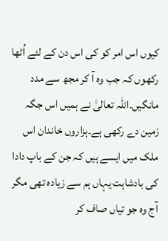کیوں اس امر کو کی اس دن کے لئے اُٹھا رکھوں کہ جب وہ آ کر مجھ سے مدد مانگیں۔اللہ تعالیٰ نے ہمیں اس جگہ زمین دے رکھی ہے۔ہزاروں خاندان اس ملک میں ایسے ہیں کہ جن کے باپ دادا کی بادشاہت یہاں ہم سے زیادہ تھی مگر آج وہ جو تیاں صاف کر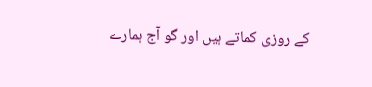کے روزی کماتے ہیں اور گو آج ہمارے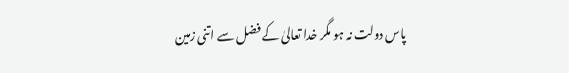پاس دولت نہ ہو مگر خدا تعالیٰ کے فضل سے اتنی زمین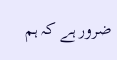ضرور ہے کہ ہم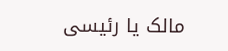مالک یا رئیسی